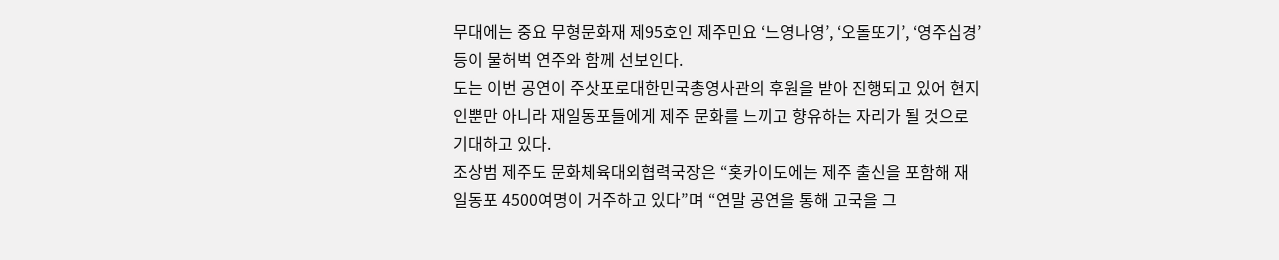무대에는 중요 무형문화재 제95호인 제주민요 ‘느영나영’, ‘오돌또기’, ‘영주십경’ 등이 물허벅 연주와 함께 선보인다.
도는 이번 공연이 주삿포로대한민국총영사관의 후원을 받아 진행되고 있어 현지인뿐만 아니라 재일동포들에게 제주 문화를 느끼고 향유하는 자리가 될 것으로 기대하고 있다.
조상범 제주도 문화체육대외협력국장은 “홋카이도에는 제주 출신을 포함해 재일동포 4500여명이 거주하고 있다”며 “연말 공연을 통해 고국을 그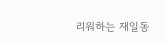리워하는 재일동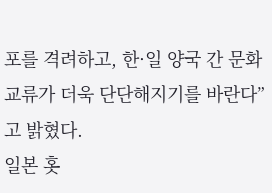포를 격려하고, 한·일 양국 간 문화교류가 더욱 단단해지기를 바란다”고 밝혔다.
일본 홋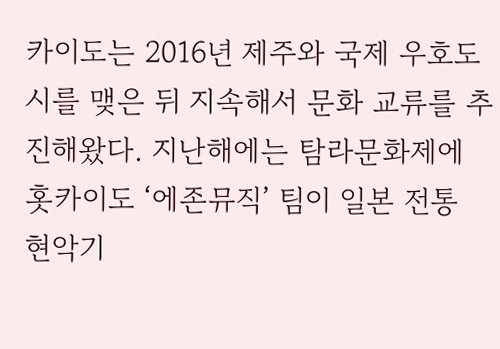카이도는 2016년 제주와 국제 우호도시를 맺은 뒤 지속해서 문화 교류를 추진해왔다. 지난해에는 탐라문화제에 홋카이도 ‘에존뮤직’ 팀이 일본 전통 현악기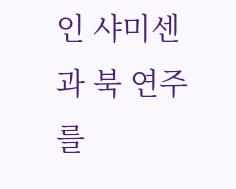인 샤미센과 북 연주를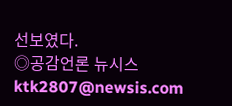선보였다.
◎공감언론 뉴시스 ktk2807@newsis.com